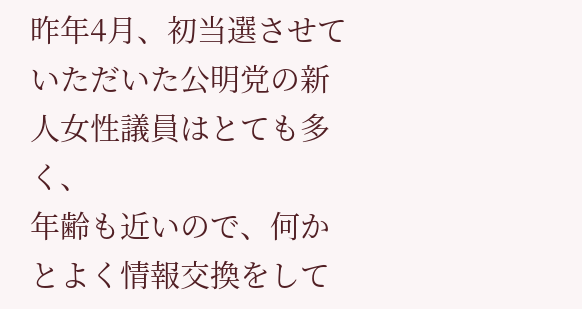昨年4月、初当選させていただいた公明党の新人女性議員はとても多く、
年齢も近いので、何かとよく情報交換をして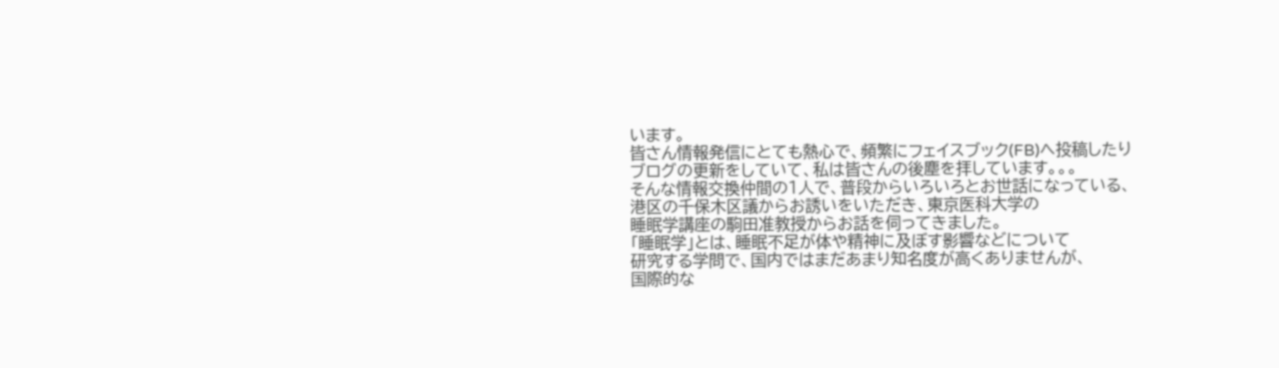います。
皆さん情報発信にとても熱心で、頻繁にフェイスブック(FB)へ投稿したり
ブログの更新をしていて、私は皆さんの後塵を拝しています。。。
そんな情報交換仲間の1人で、普段からいろいろとお世話になっている、
港区の千保木区議からお誘いをいただき、東京医科大学の
睡眠学講座の駒田准教授からお話を伺ってきました。
「睡眠学」とは、睡眠不足が体や精神に及ぼす影響などについて
研究する学問で、国内ではまだあまり知名度が高くありませんが、
国際的な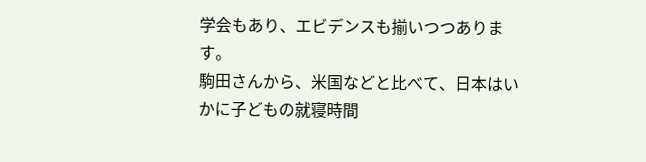学会もあり、エビデンスも揃いつつあります。
駒田さんから、米国などと比べて、日本はいかに子どもの就寝時間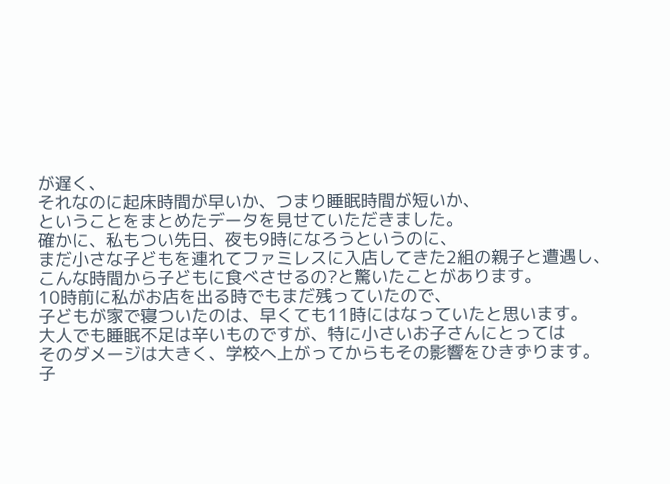が遅く、
それなのに起床時間が早いか、つまり睡眠時間が短いか、
ということをまとめたデータを見せていただきました。
確かに、私もつい先日、夜も9時になろうというのに、
まだ小さな子どもを連れてファミレスに入店してきた2組の親子と遭遇し、
こんな時間から子どもに食べさせるの?と驚いたことがあります。
10時前に私がお店を出る時でもまだ残っていたので、
子どもが家で寝ついたのは、早くても11時にはなっていたと思います。
大人でも睡眠不足は辛いものですが、特に小さいお子さんにとっては
そのダメージは大きく、学校へ上がってからもその影響をひきずります。
子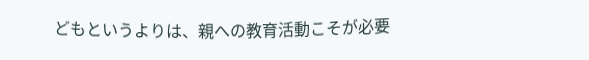どもというよりは、親への教育活動こそが必要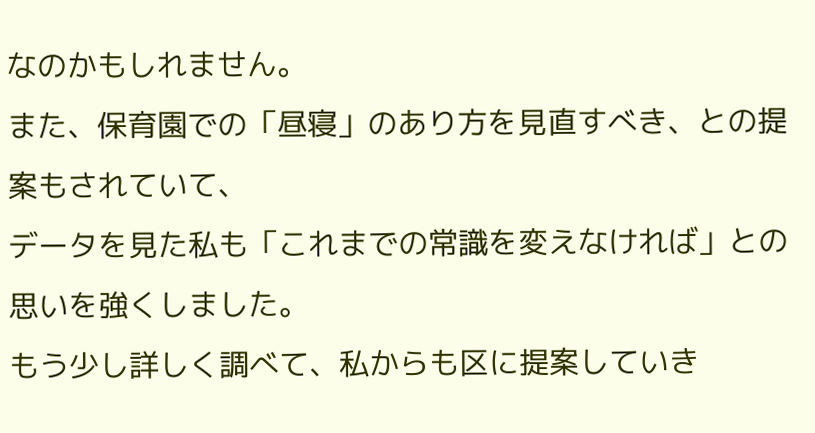なのかもしれません。
また、保育園での「昼寝」のあり方を見直すべき、との提案もされていて、
データを見た私も「これまでの常識を変えなければ」との思いを強くしました。
もう少し詳しく調べて、私からも区に提案していき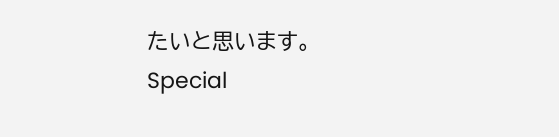たいと思います。
Special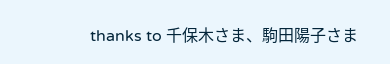thanks to 千保木さま、駒田陽子さま